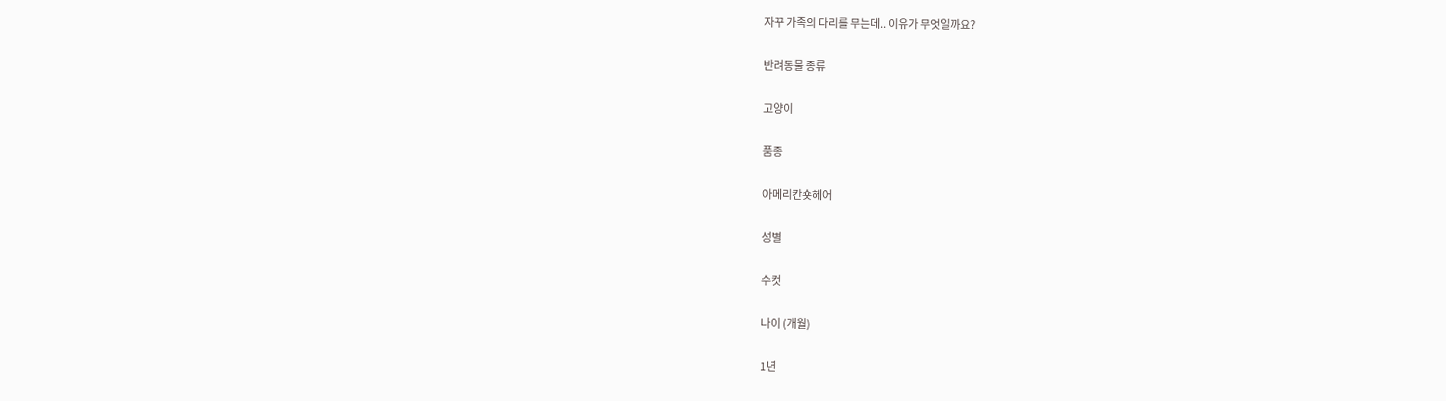자꾸 가족의 다리를 무는데.. 이유가 무엇일까요?

반려동물 종류

고양이

품종

아메리칸숏헤어

성별

수컷

나이 (개월)

1년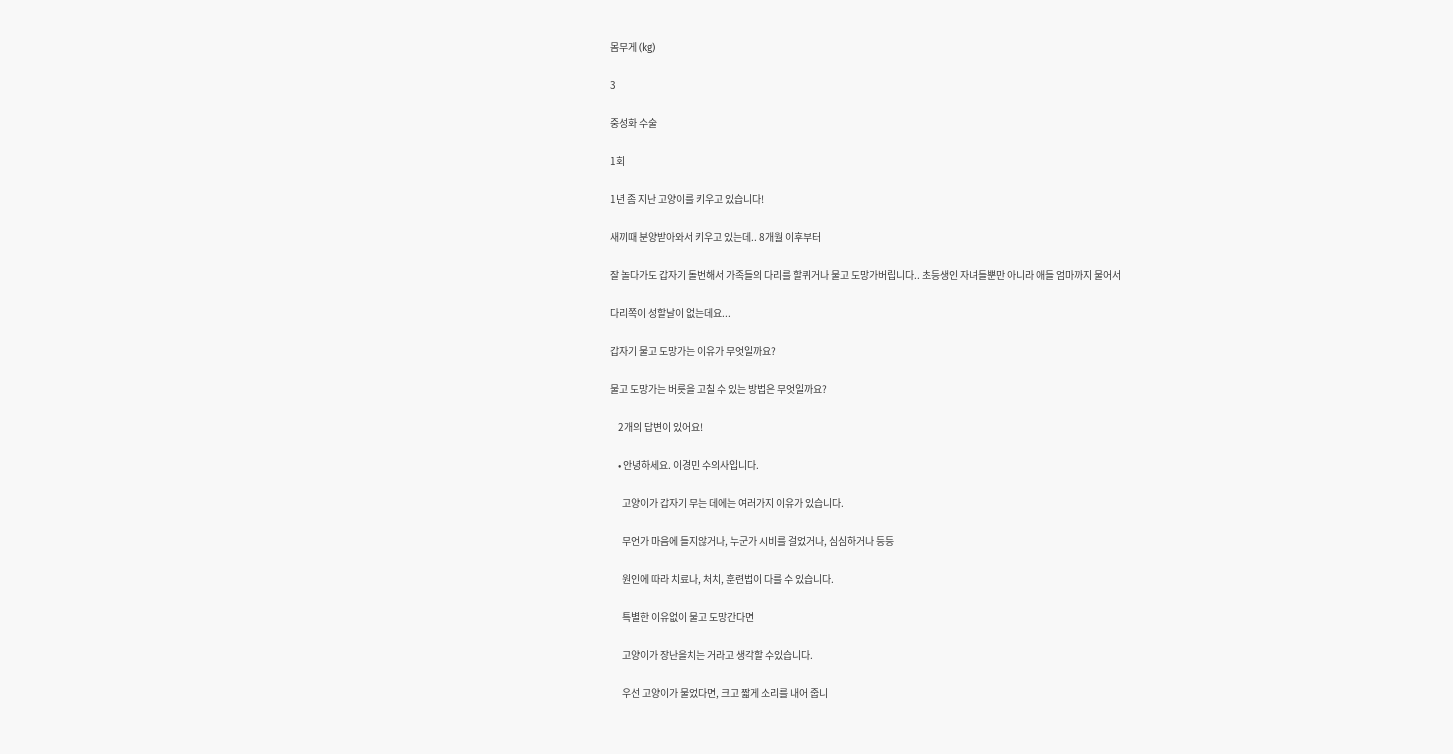몸무게 (kg)

3

중성화 수술

1회

1년 좀 지난 고양이를 키우고 있습니다!

새끼때 분양받아와서 키우고 있는데.. 8개월 이후부터

잘 놀다가도 갑자기 돌번해서 가족들의 다리를 할퀴거나 물고 도망가버립니다.. 초등생인 자녀들뿐만 아니라 애들 엄마까지 물어서

다리쪽이 성할날이 없는데요...

갑자기 물고 도망가는 이유가 무엇일까요?

물고 도망가는 버릇을 고칠 수 있는 방법은 무엇일까요?

    2개의 답변이 있어요!

    • 안녕하세요. 이경민 수의사입니다.

      고양이가 갑자기 무는 데에는 여러가지 이유가 있습니다.

      무언가 마음에 들지않거나, 누군가 시비를 걸었거나, 심심하거나 등등

      원인에 따라 치료나, 처치, 훈련법이 다를 수 있습니다.

      특별한 이유없이 물고 도망간다면

      고양이가 장난을치는 거라고 생각할 수있습니다.

      우선 고양이가 물었다면, 크고 짧게 소리를 내어 줍니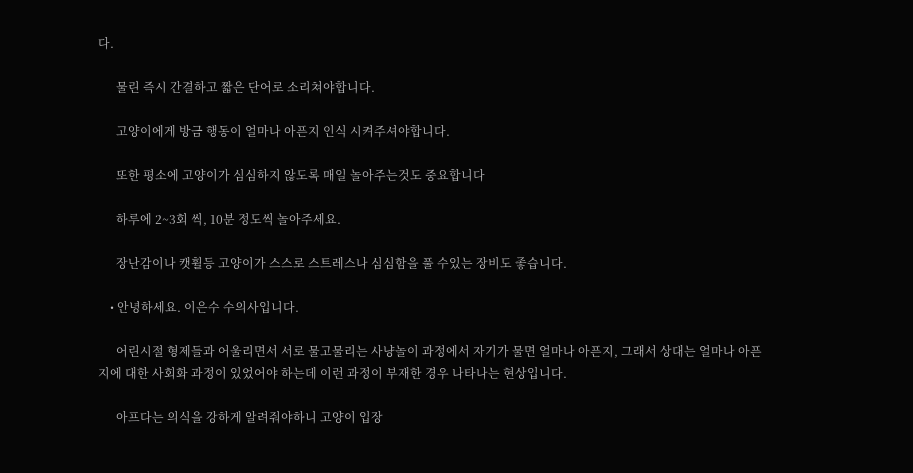다.

      물린 즉시 간결하고 짧은 단어로 소리쳐야합니다.

      고양이에게 방금 행동이 얼마나 아픈지 인식 시켜주셔야합니다.

      또한 평소에 고양이가 심심하지 않도록 매일 놀아주는것도 중요합니다

      하루에 2~3회 씩, 10분 정도씩 놀아주세요.

      장난감이나 캣휠등 고양이가 스스로 스트레스나 심심함을 풀 수있는 장비도 좋습니다.

    • 안녕하세요. 이은수 수의사입니다.

      어린시절 형제들과 어울리면서 서로 물고물리는 사냥놀이 과정에서 자기가 물면 얼마나 아픈지, 그래서 상대는 얼마나 아픈지에 대한 사회화 과정이 있었어야 하는데 이런 과정이 부재한 경우 나타나는 현상입니다.

      아프다는 의식을 강하게 알려줘야하니 고양이 입장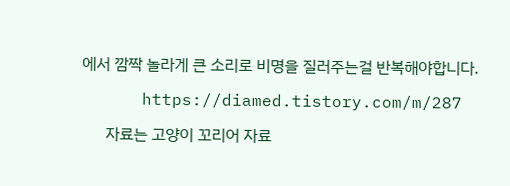에서 깜짝 놀라게 큰 소리로 비명을 질러주는걸 반복해야합니다.

      https://diamed.tistory.com/m/287

      자료는 고양이 꼬리어 자료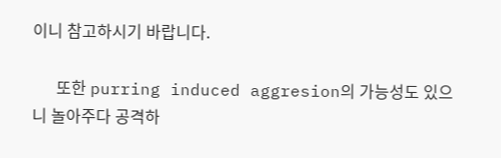이니 참고하시기 바랍니다.

      또한 purring induced aggresion의 가능성도 있으니 놀아주다 공격하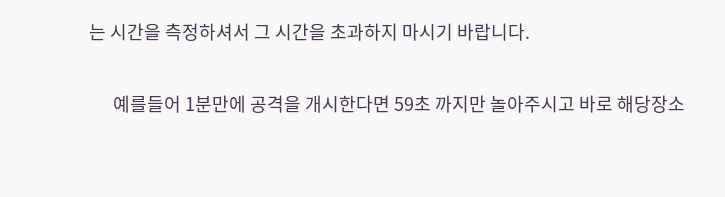는 시간을 측정하셔서 그 시간을 초과하지 마시기 바랍니다.

      예를들어 1분만에 공격을 개시한다면 59초 까지만 놀아주시고 바로 해당장소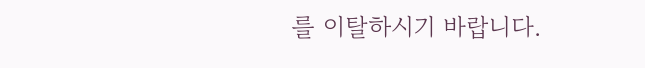를 이탈하시기 바랍니다.